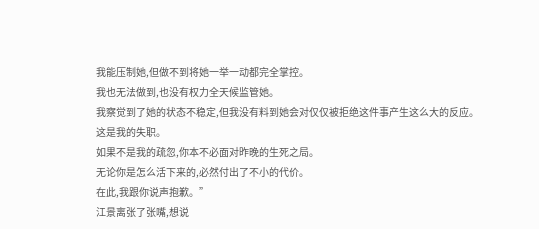我能压制她,但做不到将她一举一动都完全掌控。
我也无法做到,也没有权力全天候监管她。
我察觉到了她的状态不稳定,但我没有料到她会对仅仅被拒绝这件事产生这么大的反应。
这是我的失职。
如果不是我的疏忽,你本不必面对昨晚的生死之局。
无论你是怎么活下来的,必然付出了不小的代价。
在此,我跟你说声抱歉。”
江景离张了张嘴,想说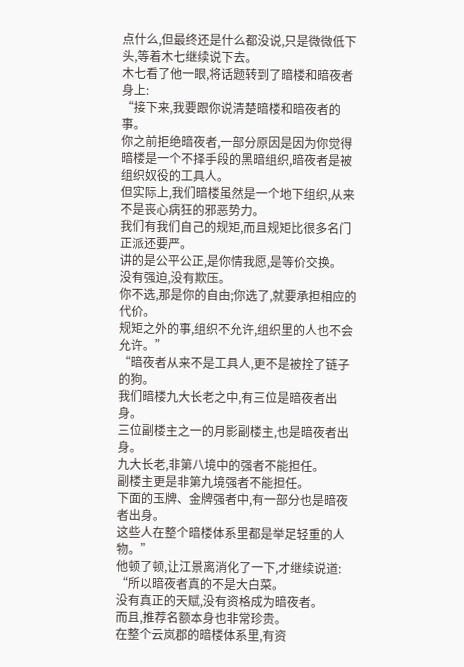点什么,但最终还是什么都没说,只是微微低下头,等着木七继续说下去。
木七看了他一眼,将话题转到了暗楼和暗夜者身上:
“接下来,我要跟你说清楚暗楼和暗夜者的事。
你之前拒绝暗夜者,一部分原因是因为你觉得暗楼是一个不择手段的黑暗组织,暗夜者是被组织奴役的工具人。
但实际上,我们暗楼虽然是一个地下组织,从来不是丧心病狂的邪恶势力。
我们有我们自己的规矩,而且规矩比很多名门正派还要严。
讲的是公平公正,是你情我愿,是等价交换。
没有强迫,没有欺压。
你不选,那是你的自由;你选了,就要承担相应的代价。
规矩之外的事,组织不允许,组织里的人也不会允许。”
“暗夜者从来不是工具人,更不是被拴了链子的狗。
我们暗楼九大长老之中,有三位是暗夜者出身。
三位副楼主之一的月影副楼主,也是暗夜者出身。
九大长老,非第八境中的强者不能担任。
副楼主更是非第九境强者不能担任。
下面的玉牌、金牌强者中,有一部分也是暗夜者出身。
这些人在整个暗楼体系里都是举足轻重的人物。”
他顿了顿,让江景离消化了一下,才继续说道:
“所以暗夜者真的不是大白菜。
没有真正的天赋,没有资格成为暗夜者。
而且,推荐名额本身也非常珍贵。
在整个云岚郡的暗楼体系里,有资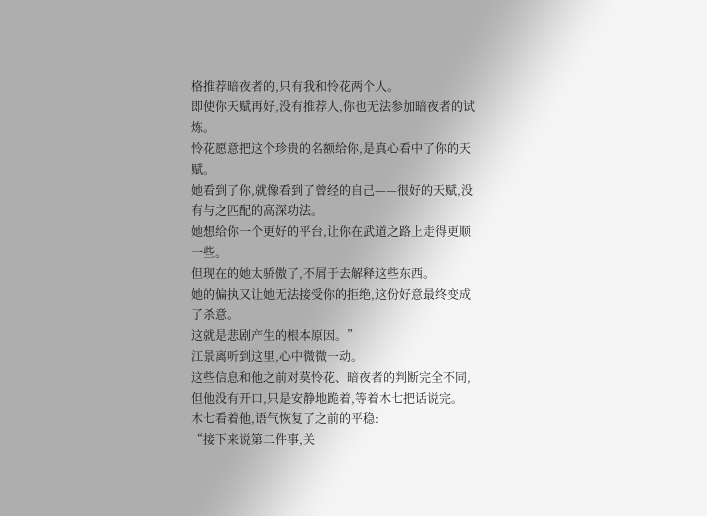格推荐暗夜者的,只有我和怜花两个人。
即使你天赋再好,没有推荐人,你也无法参加暗夜者的试炼。
怜花愿意把这个珍贵的名额给你,是真心看中了你的天赋。
她看到了你,就像看到了曾经的自己——很好的天赋,没有与之匹配的高深功法。
她想给你一个更好的平台,让你在武道之路上走得更顺一些。
但现在的她太骄傲了,不屑于去解释这些东西。
她的偏执又让她无法接受你的拒绝,这份好意最终变成了杀意。
这就是悲剧产生的根本原因。”
江景离听到这里,心中微微一动。
这些信息和他之前对莫怜花、暗夜者的判断完全不同,但他没有开口,只是安静地跪着,等着木七把话说完。
木七看着他,语气恢复了之前的平稳:
“接下来说第二件事,关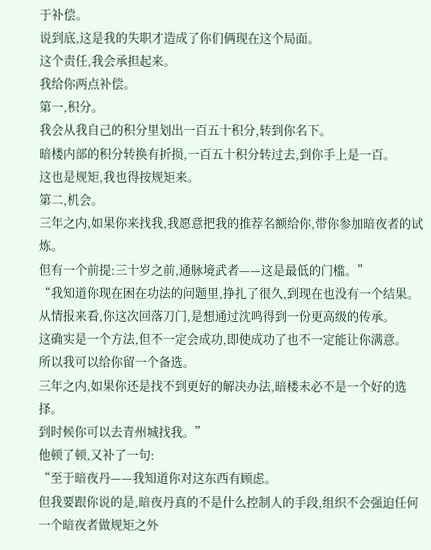于补偿。
说到底,这是我的失职才造成了你们俩现在这个局面。
这个责任,我会承担起来。
我给你两点补偿。
第一,积分。
我会从我自己的积分里划出一百五十积分,转到你名下。
暗楼内部的积分转换有折损,一百五十积分转过去,到你手上是一百。
这也是规矩,我也得按规矩来。
第二,机会。
三年之内,如果你来找我,我愿意把我的推荐名额给你,带你参加暗夜者的试炼。
但有一个前提:三十岁之前,通脉境武者——这是最低的门槛。”
“我知道你现在困在功法的问题里,挣扎了很久,到现在也没有一个结果。
从情报来看,你这次回落刀门,是想通过沈鸣得到一份更高级的传承。
这确实是一个方法,但不一定会成功,即使成功了也不一定能让你满意。
所以我可以给你留一个备选。
三年之内,如果你还是找不到更好的解决办法,暗楼未必不是一个好的选择。
到时候你可以去青州城找我。”
他顿了顿,又补了一句:
“至于暗夜丹——我知道你对这东西有顾虑。
但我要跟你说的是,暗夜丹真的不是什么控制人的手段,组织不会强迫任何一个暗夜者做规矩之外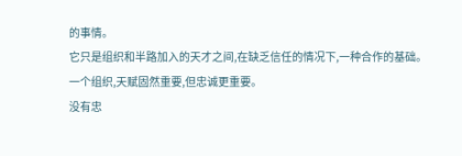的事情。
它只是组织和半路加入的天才之间,在缺乏信任的情况下,一种合作的基础。
一个组织,天赋固然重要,但忠诚更重要。
没有忠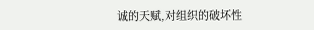诚的天赋,对组织的破坏性